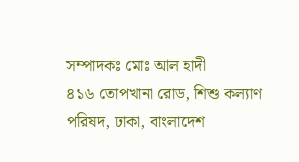সম্পাদকঃ মোঃ আল হাদী
৪১৬ তোপখানা রোড, শিশু কল্যাণ পরিষদ, ঢাকা, বাংলাদেশ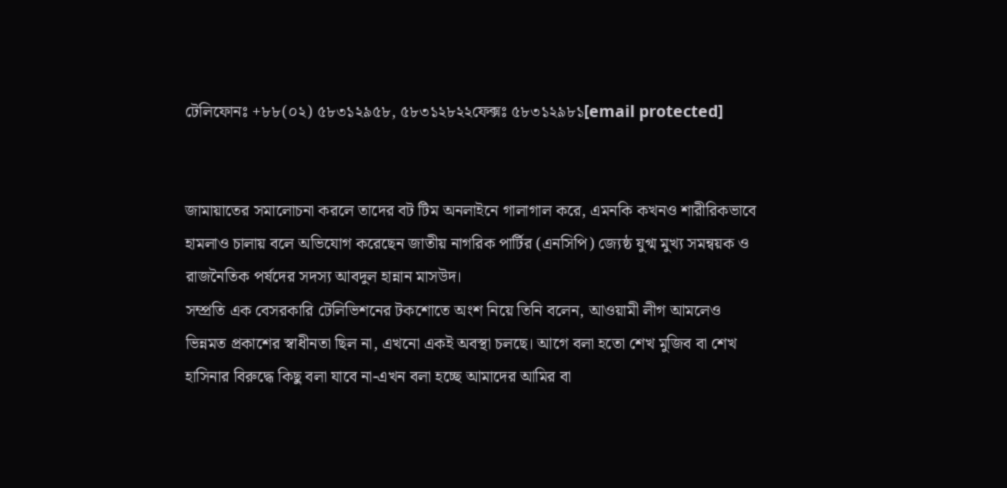টেলিফোনঃ +৮৮(০২) ৫৮৩১২৯৫৮, ৫৮৩১২৮২২ফেক্সঃ ৫৮৩১২৯৮১[email protected]


জামায়াতের সমালোচনা করলে তাদের বট টিম অনলাইনে গালাগাল করে, এমনকি কখনও শারীরিকভাবে হামলাও চালায় বলে অভিযোগ করেছেন জাতীয় নাগরিক পার্টির (এনসিপি) জ্যেষ্ঠ যুগ্ম মুখ্য সমন্বয়ক ও রাজনৈতিক পর্ষদের সদস্য আবদুল হান্নান মাসউদ।
সম্প্রতি এক বেসরকারি টেলিভিশনের টকশোতে অংশ নিয়ে তিনি বলেন, আওয়ামী লীগ আমলেও ভিন্নমত প্রকাশের স্বাধীনতা ছিল না, এখনো একই অবস্থা চলছে। আগে বলা হতো শেখ মুজিব বা শেখ হাসিনার বিরুদ্ধে কিছু বলা যাবে না-এখন বলা হচ্ছে আমাদের আমির বা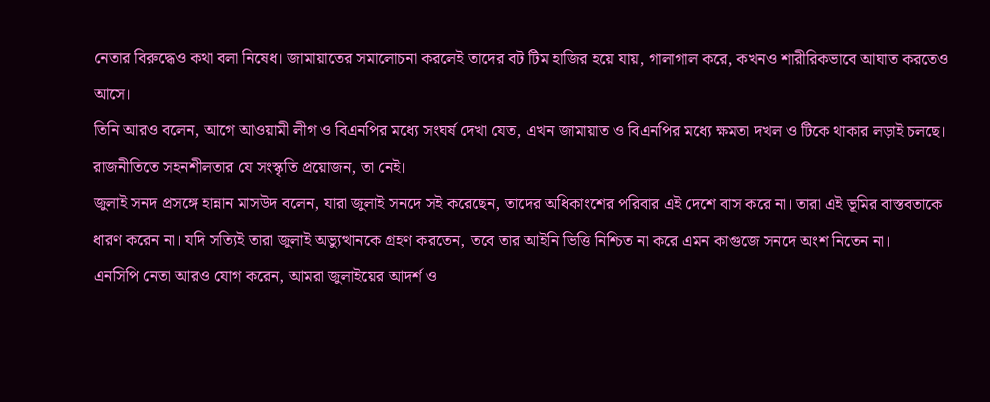নেতার বিরুদ্ধেও কথা বলা নিষেধ। জামায়াতের সমালোচনা করলেই তাদের বট টিম হাজির হয়ে যায়, গালাগাল করে, কখনও শারীরিকভাবে আঘাত করতেও আসে।
তিনি আরও বলেন, আগে আওয়ামী লীগ ও বিএনপির মধ্যে সংঘর্ষ দেখা যেত, এখন জামায়াত ও বিএনপির মধ্যে ক্ষমতা দখল ও টিকে থাকার লড়াই চলছে। রাজনীতিতে সহনশীলতার যে সংস্কৃতি প্রয়োজন, তা নেই।
জুলাই সনদ প্রসঙ্গে হান্নান মাসউদ বলেন, যারা জুলাই সনদে সই করেছেন, তাদের অধিকাংশের পরিবার এই দেশে বাস করে না। তারা এই ভূমির বাস্তবতাকে ধারণ করেন না। যদি সত্যিই তারা জুলাই অভ্যুত্থানকে গ্রহণ করতেন, তবে তার আইনি ভিত্তি নিশ্চিত না করে এমন কাগুজে সনদে অংশ নিতেন না।
এনসিপি নেতা আরও যোগ করেন, আমরা জুলাইয়ের আদর্শ ও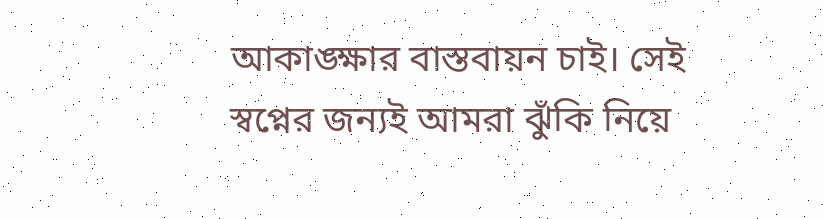আকাঙ্ক্ষার বাস্তবায়ন চাই। সেই স্বপ্নের জন্যই আমরা ঝুঁকি নিয়ে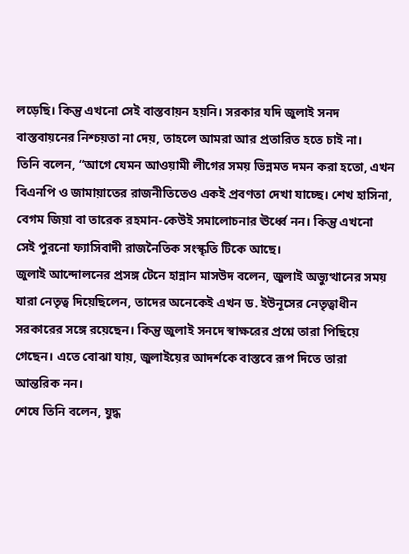লড়েছি। কিন্তু এখনো সেই বাস্তবায়ন হয়নি। সরকার যদি জুলাই সনদ বাস্তবায়নের নিশ্চয়তা না দেয়, তাহলে আমরা আর প্রতারিত হতে চাই না।
তিনি বলেন, “আগে যেমন আওয়ামী লীগের সময় ভিন্নমত দমন করা হতো, এখন বিএনপি ও জামায়াতের রাজনীতিতেও একই প্রবণতা দেখা যাচ্ছে। শেখ হাসিনা, বেগম জিয়া বা তারেক রহমান-কেউই সমালোচনার ঊর্ধ্বে নন। কিন্তু এখনো সেই পুরনো ফ্যাসিবাদী রাজনৈতিক সংস্কৃতি টিকে আছে।
জুলাই আন্দোলনের প্রসঙ্গ টেনে হান্নান মাসউদ বলেন, জুলাই অভ্যুত্থানের সময় যারা নেতৃত্ব দিয়েছিলেন, তাদের অনেকেই এখন ড. ইউনূসের নেতৃত্বাধীন সরকারের সঙ্গে রয়েছেন। কিন্তু জুলাই সনদে স্বাক্ষরের প্রশ্নে তারা পিছিয়ে গেছেন। এতে বোঝা যায়, জুলাইয়ের আদর্শকে বাস্তবে রূপ দিতে তারা আন্তরিক নন।
শেষে তিনি বলেন, যুদ্ধ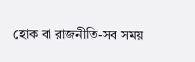হোক বা রাজনীতি-সব সময়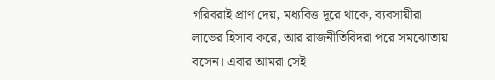গরিবরাই প্রাণ দেয়, মধ্যবিত্ত দূরে থাকে, ব্যবসায়ীরা লাভের হিসাব করে, আর রাজনীতিবিদরা পরে সমঝোতায় বসেন। এবার আমরা সেই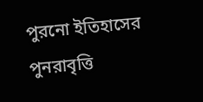পুরনো ইতিহাসের পুনরাবৃত্তি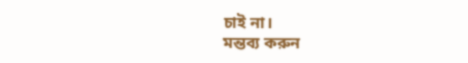চাই না।
মন্তব্য করুন